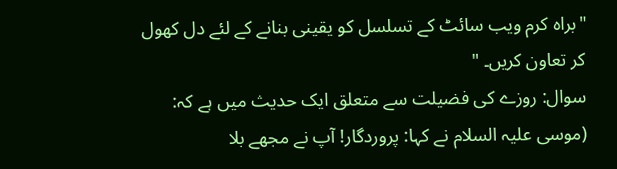"براہ کرم ویب سائٹ کے تسلسل کو یقینی بنانے کے لئے دل کھول کر تعاون کریں۔ "
سوال: روزے کی فضیلت سے متعلق ایک حدیث میں ہے کہ: (موسی علیہ السلام نے کہا: پروردگار! آپ نے مجھے بلا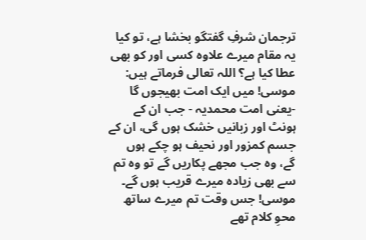ترجمان شرفِ گفتگو بخشا ہے، تو کیا یہ مقام میرے علاوہ کسی اور کو بھی عطا کیا ہے؟ اللہ تعالی فرماتے ہیں: موسی! میں ایک امت بھیجوں گا -یعنی امت محمدیہ - جب ان کے ہونٹ اور زبانیں خشک ہوں گی، ان کے جسم کمزور اور نحیف ہو چکے ہوں گے، وہ جب مجھے پکاریں گے تو وہ تم سے بھی زیادہ میرے قریب ہوں گے۔
موسی! جس وقت تم میرے ساتھ محوِ کلام تھے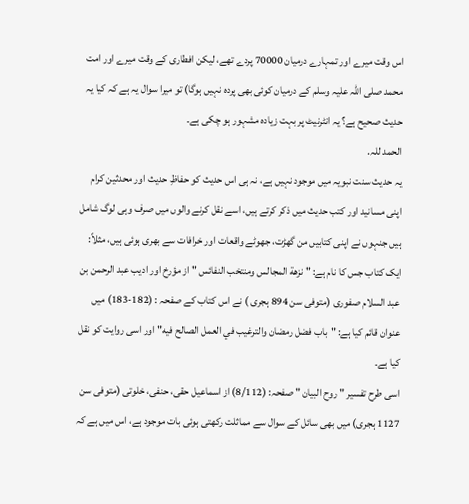اس وقت میرے اور تمہارے درمیان 70000 پردے تھے، لیکن افطاری کے وقت میرے اور امت محمد صلی اللہ علیہ وسلم کے درمیان کوئی بھی پردہ نہیں ہوگا) تو میرا سوال یہ ہے کہ کیا یہ حدیث صحیح ہے؟ یہ انٹرنیٹ پر بہت زیادہ مشہور ہو چکی ہے۔
الحمد للہ.
یہ حدیث سنت نبویہ میں موجود نہیں ہے، نہ ہی اس حدیث کو حفاظِ حدیث اور محدثین کرام اپنی مسانید اور کتب حدیث میں ذکر کرتے ہیں، اسے نقل کرنے والوں میں صرف وہی لوگ شامل ہیں جنہوں نے اپنی کتابیں من گھڑت، جھوٹے واقعات اور خرافات سے بھری ہوئی ہیں، مثلاً: ایک کتاب جس کا نام ہے: " نزهة المجالس ومنتخب النفائس " از مؤرخ اور ادیب عبد الرحمن بن عبد السلام صفوری (متوفی سن 894 ہجری ) نے اس کتاب کے صفحہ : (182-183) میں عنوان قائم کیا ہے: "باب فضل رمضان والترغيب في العمل الصالح فيه" اور اسی روایت کو نقل کیا ہے۔
اسی طرح تفسیر " روح البیان " صفحہ: (8/112) از اسماعیل حقی، حنفی، خلوتی (متوفی سن 1127 ہجری) میں بھی سائل کے سوال سے مماثلت رکھتی ہوئی بات موجود ہے، اس میں ہے کہ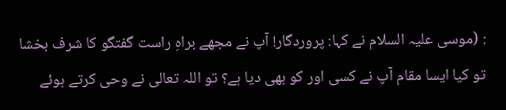: (موسی علیہ السلام نے کہا: پروردگار! آپ نے مجھے براہِ راست گفتگو کا شرف بخشا تو کیا ایسا مقام آپ نے کسی اور کو بھی دیا ہے؟ تو اللہ تعالی نے وحی کرتے ہوئے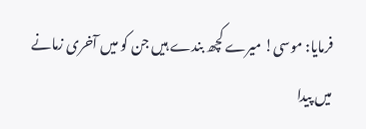فرمایا: موسی! میرے کچھ بندے ہیں جن کو میں آخری زمانے میں پیدا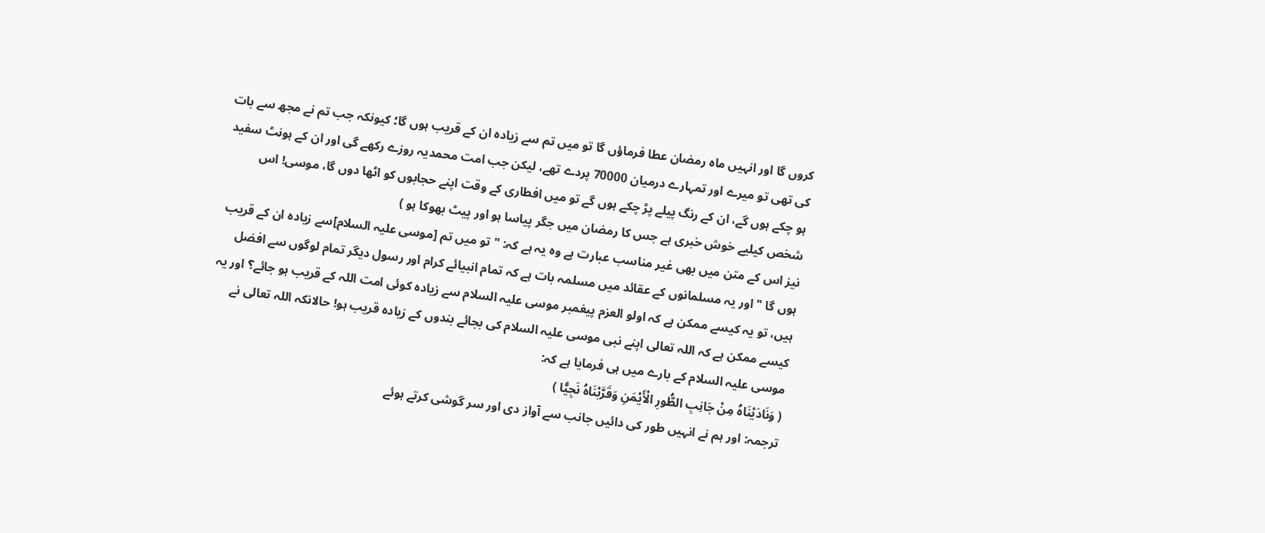کروں گا اور انہیں ماہ رمضان عطا فرماؤں گا تو میں تم سے زیادہ ان کے قریب ہوں گا؛ کیونکہ جب تم نے مجھ سے بات کی تھی تو میرے اور تمہارے درمیان 70000 پردے تھے، لیکن جب امت محمدیہ روزے رکھے گی اور ان کے ہونٹ سفید ہو چکے ہوں گے، ان کے رنگ پیلے پڑ چکے ہوں گے تو میں افطاری کے وقت اپنے حجابوں کو اٹھا دوں گا، موسی! اس شخص کیلیے خوش خبری ہے جس کا رمضان میں جگر پیاسا ہو اور پیٹ بھوکا ہو )
نیز اس کے متن میں بھی غیر مناسب عبارت ہے وہ یہ ہے کہ: " تو میں تم [موسی علیہ السلام]سے زیادہ ان کے قریب ہوں گا " اور یہ مسلمانوں کے عقائد میں مسلمہ بات ہے کہ تمام انبیائے کرام اور رسول دیگر تمام لوگوں سے افضل ہیں، تو یہ کیسے ممکن ہے کہ اولو العزم پیغمبر موسی علیہ السلام سے زیادہ کوئی امت اللہ کے قریب ہو جائے؟ اور یہ کیسے ممکن ہے کہ اللہ تعالی اپنے نبی موسی علیہ السلام کی بجائے بندوں کے زیادہ قریب ہو! حالانکہ اللہ تعالی نے موسی علیہ السلام کے بارے میں ہی فرمایا ہے کہ:
( وَنَادَيْنَاهُ مِنْ جَانِبِ الطُّورِ الْأَيْمَنِ وَقَرَّبْنَاهُ نَجِيًّا )
ترجمہ: اور ہم نے انہیں طور کی دائیں جانب سے آواز دی اور سر گوشی کرتے ہوئے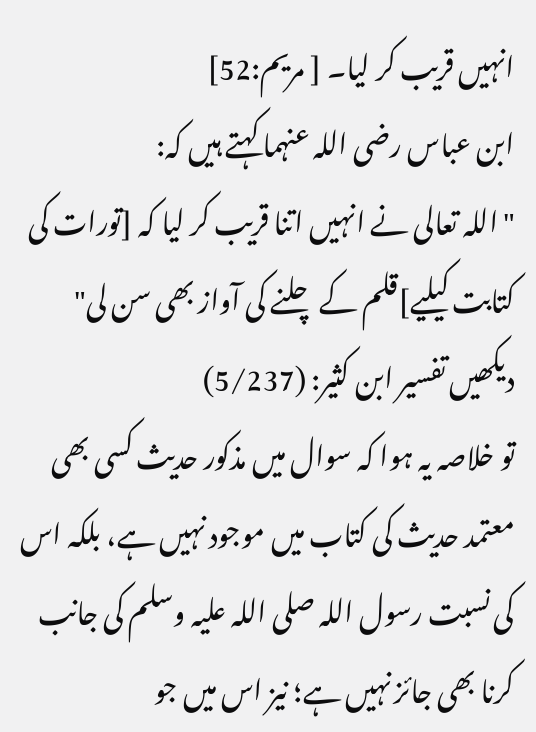انہیں قریب کر لیا۔ [ مريم:52]
ابن عباس رضی اللہ عنہما کہتے ہیں کہ:
"اللہ تعالی نے انہیں اتنا قریب کر لیا کہ [تورات کی کتابت کیلیے]قلم کے چلنے کی آواز بھی سن لی" دیکھیں تفسیر ابن کثیر: (5/237)
تو خلاصہ یہ ہوا کہ سوال میں مذکور حدیث کسی بھی معتمد حدیث کی کتاب میں موجود نہیں ہے، بلکہ اس کی نسبت رسول اللہ صلی اللہ علیہ وسلم کی جانب کرنا بھی جائز نہیں ہے؛ نیز اس میں جو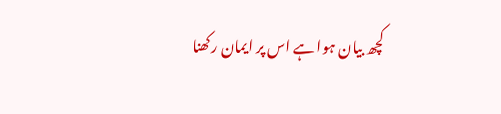کچھ بیان ہوا ہے اس پر ایمان رکھنا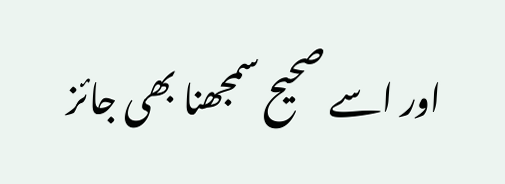اور اسے صحیح سمجھنا بھی جائز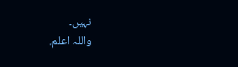نہیں۔
واللہ اعلم.